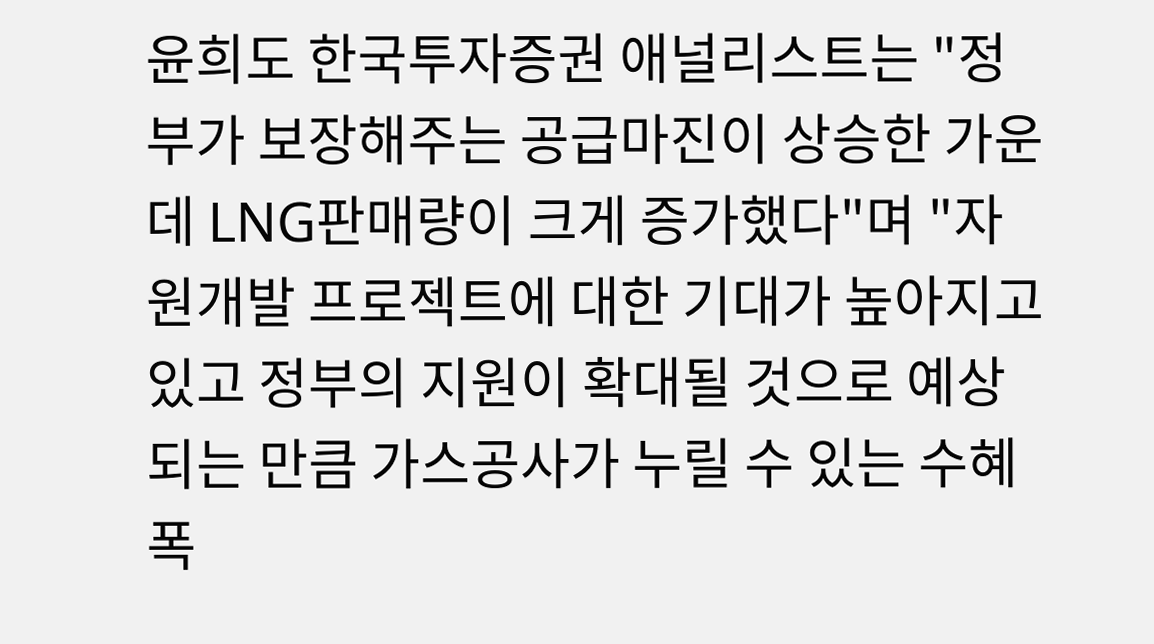윤희도 한국투자증권 애널리스트는 "정부가 보장해주는 공급마진이 상승한 가운데 LNG판매량이 크게 증가했다"며 "자원개발 프로젝트에 대한 기대가 높아지고 있고 정부의 지원이 확대될 것으로 예상되는 만큼 가스공사가 누릴 수 있는 수혜 폭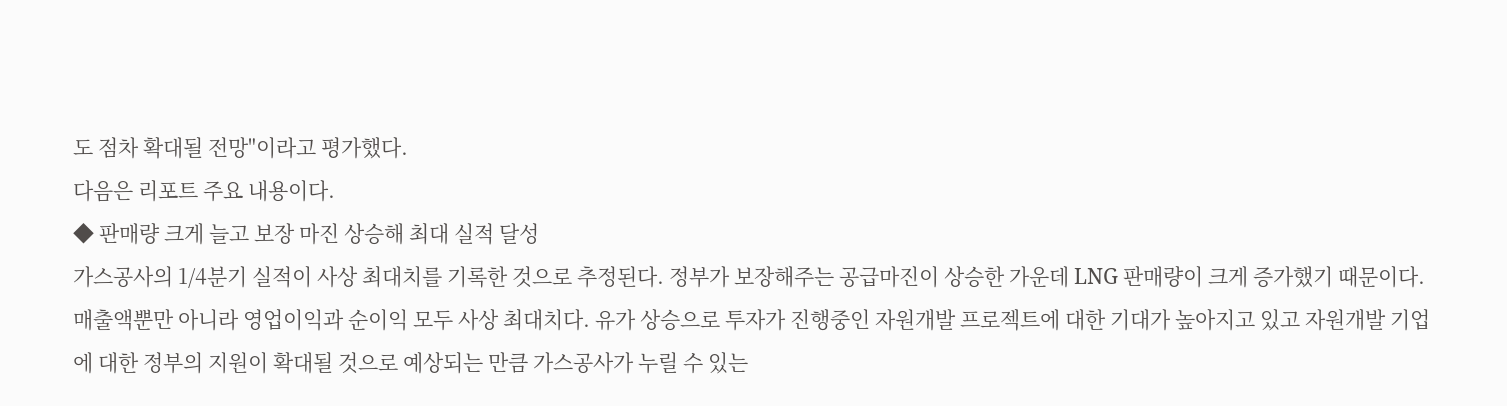도 점차 확대될 전망"이라고 평가했다.
다음은 리포트 주요 내용이다.
◆ 판매량 크게 늘고 보장 마진 상승해 최대 실적 달성
가스공사의 1/4분기 실적이 사상 최대치를 기록한 것으로 추정된다. 정부가 보장해주는 공급마진이 상승한 가운데 LNG 판매량이 크게 증가했기 때문이다. 매출액뿐만 아니라 영업이익과 순이익 모두 사상 최대치다. 유가 상승으로 투자가 진행중인 자원개발 프로젝트에 대한 기대가 높아지고 있고 자원개발 기업에 대한 정부의 지원이 확대될 것으로 예상되는 만큼 가스공사가 누릴 수 있는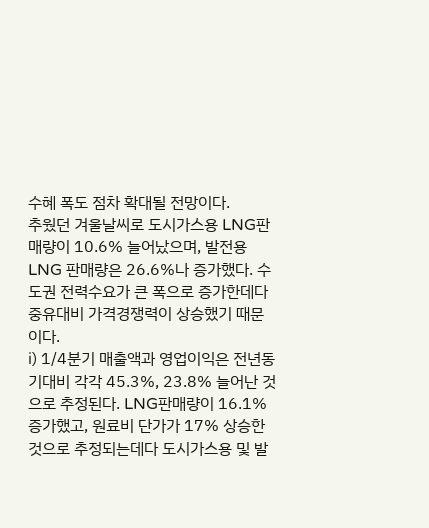수혜 폭도 점차 확대될 전망이다.
추웠던 겨울날씨로 도시가스용 LNG판매량이 10.6% 늘어났으며, 발전용 LNG 판매량은 26.6%나 증가했다. 수도권 전력수요가 큰 폭으로 증가한데다 중유대비 가격경쟁력이 상승했기 때문이다.
ⅰ) 1/4분기 매출액과 영업이익은 전년동기대비 각각 45.3%, 23.8% 늘어난 것으로 추정된다. LNG판매량이 16.1% 증가했고, 원료비 단가가 17% 상승한 것으로 추정되는데다 도시가스용 및 발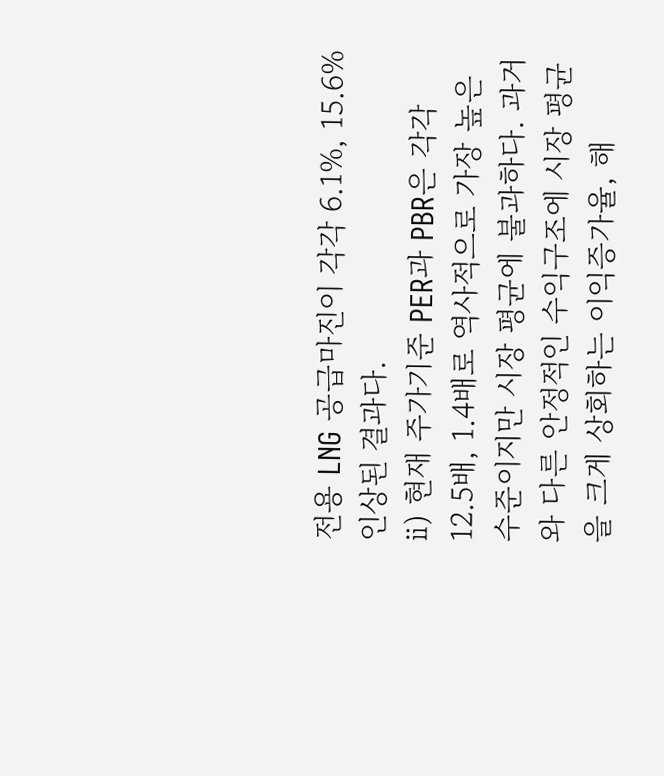전용 LNG 공급마진이 각각 6.1%, 15.6% 인상된 결과다.
ⅱ) 현재 주가기준 PER과 PBR은 각각 12.5배, 1.4배로 역사적으로 가장 높은 수준이지만 시장 평균에 불과하다. 과거와 다른 안정적인 수익구조에 시장 평균을 크게 상회하는 이익증가율, 해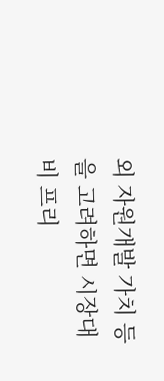외 자원개발 가치 등을 고려하면 시장대비 프리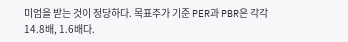미엄을 받는 것이 정당하다. 목표주가 기준 PER과 PBR은 각각 14.8배, 1.6배다.